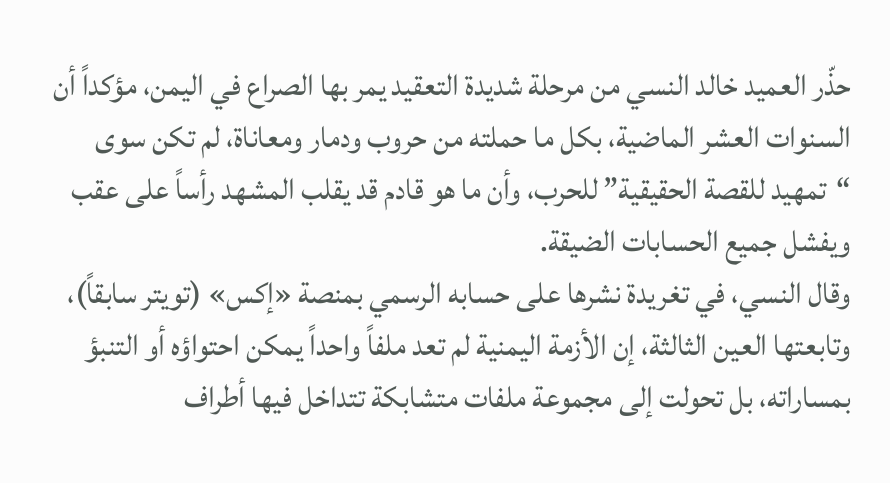حذّر العميد خالد النسي من مرحلة شديدة التعقيد يمر بها الصراع في اليمن، مؤكداً أن السنوات العشر الماضية، بكل ما حملته من حروب ودمار ومعاناة، لم تكن سوى “تمهيد للقصة الحقيقية” للحرب، وأن ما هو قادم قد يقلب المشهد رأساً على عقب ويفشل جميع الحسابات الضيقة.
وقال النسي، في تغريدة نشرها على حسابه الرسمي بمنصة «إكس» (تويتر سابقاً)، وتابعتها العين الثالثة، إن الأزمة اليمنية لم تعد ملفاً واحداً يمكن احتواؤه أو التنبؤ بمساراته، بل تحولت إلى مجموعة ملفات متشابكة تتداخل فيها أطراف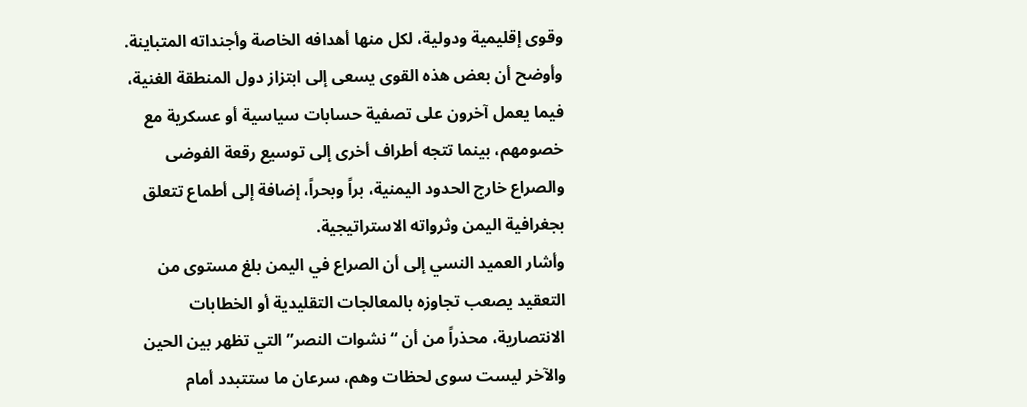وقوى إقليمية ودولية، لكل منها أهدافه الخاصة وأجنداته المتباينة.
وأوضح أن بعض هذه القوى يسعى إلى ابتزاز دول المنطقة الغنية، فيما يعمل آخرون على تصفية حسابات سياسية أو عسكرية مع خصومهم، بينما تتجه أطراف أخرى إلى توسيع رقعة الفوضى والصراع خارج الحدود اليمنية، براً وبحراً، إضافة إلى أطماع تتعلق بجغرافية اليمن وثرواته الاستراتيجية.
وأشار العميد النسي إلى أن الصراع في اليمن بلغ مستوى من التعقيد يصعب تجاوزه بالمعالجات التقليدية أو الخطابات الانتصارية، محذراً من أن “نشوات النصر” التي تظهر بين الحين والآخر ليست سوى لحظات وهم، سرعان ما ستتبدد أمام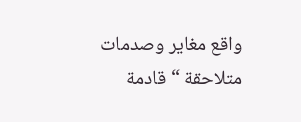واقع مغاير وصدمات متلاحقة “قادمة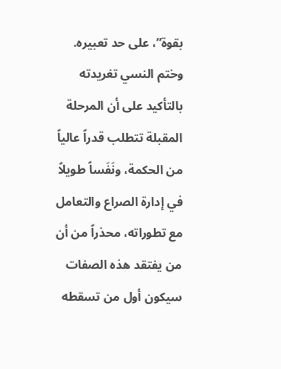بقوة”، على حد تعبيره.
وختم النسي تغريدته بالتأكيد على أن المرحلة المقبلة تتطلب قدراً عالياً من الحكمة، ونَفَساً طويلاً في إدارة الصراع والتعامل مع تطوراته، محذراً من أن من يفتقد هذه الصفات سيكون أول من تسقطه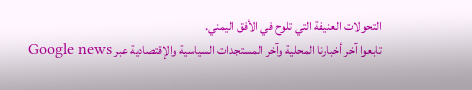التحولات العنيفة التي تلوح في الأفق اليمني.
تابعوا آخر أخبارنا المحلية وآخر المستجدات السياسية والإقتصادية عبر Google news